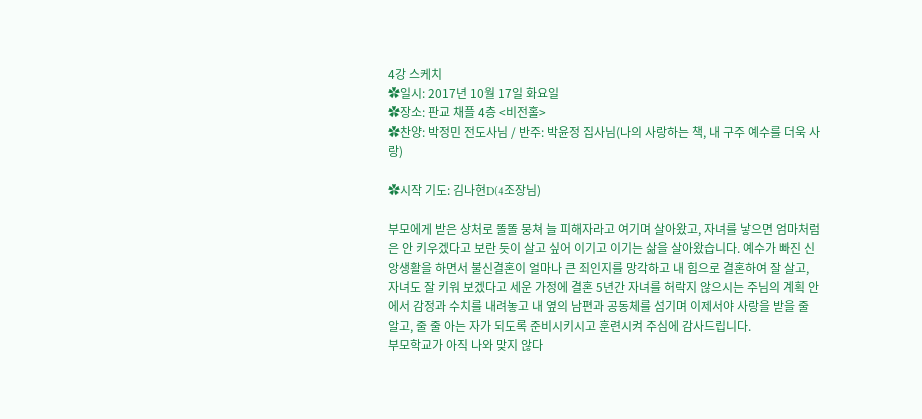4강 스케치
✿일시: 2017년 10월 17일 화요일
✿장소: 판교 채플 4층 <비전홀>
✿찬양: 박정민 전도사님 / 반주: 박윤정 집사님(나의 사랑하는 책, 내 구주 예수를 더욱 사랑)

✿시작 기도: 김나현D(4조장님)

부모에게 받은 상처로 똘똘 뭉쳐 늘 피해자라고 여기며 살아왔고, 자녀를 낳으면 엄마처럼은 안 키우겠다고 보란 듯이 살고 싶어 이기고 이기는 삶을 살아왔습니다. 예수가 빠진 신앙생활을 하면서 불신결혼이 얼마나 큰 죄인지를 망각하고 내 힘으로 결혼하여 잘 살고, 자녀도 잘 키워 보겠다고 세운 가정에 결혼 5년간 자녀를 허락지 않으시는 주님의 계획 안에서 감정과 수치를 내려놓고 내 옆의 남편과 공동체를 섬기며 이제서야 사랑을 받을 줄 알고, 줄 줄 아는 자가 되도록 준비시키시고 훈련시켜 주심에 감사드립니다.
부모학교가 아직 나와 맞지 않다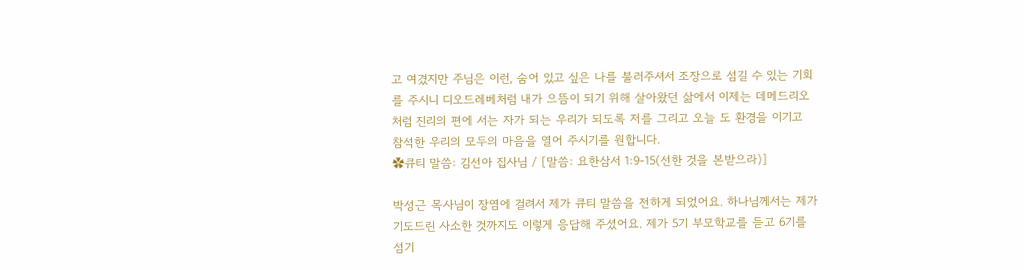고 여겼지만 주님은 이런, 숨어 있고 싶은 나를 불러주셔서 조장으로 섬길 수 있는 기회를 주시니 디오드레베처럼 내가 으뜸이 되기 위해 살아왔던 삶에서 이제는 데메드리오처럼 진리의 편에 서는 자가 되는 우리가 되도록 저를 그리고 오늘 도 환경을 이기고 참석한 우리의 모두의 마음을 열어 주시기를 원합니다.
✿큐티 말씀: 김선아 집사님 / [말씀: 요한삼서 1:9-15(선한 것을 본받으라)]

박성근 목사님이 장염에 걸려서 제가 큐티 말씀을 전하게 되었어요. 하나님께서는 제가 기도드린 사소한 것까지도 이렇게 응답해 주셨어요. 제가 5기 부모학교를 듣고 6기를 섬기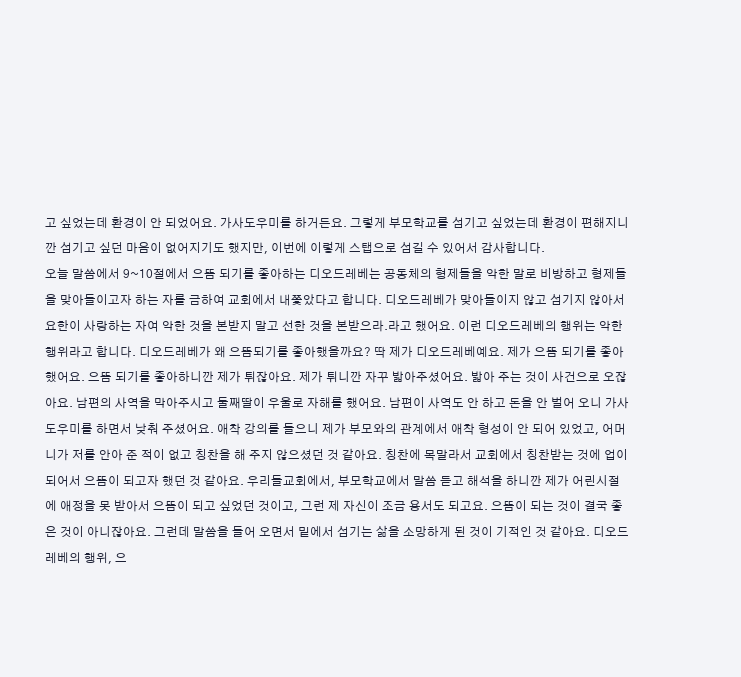고 싶었는데 환경이 안 되었어요. 가사도우미를 하거든요. 그렇게 부모학교를 섬기고 싶었는데 환경이 편해지니깐 섬기고 싶던 마음이 없어지기도 했지만, 이번에 이렇게 스탭으로 섬길 수 있어서 감사합니다.
오늘 말씀에서 9~10절에서 으뜸 되기를 좋아하는 디오드레베는 공동체의 형제들을 악한 말로 비방하고 형제들을 맞아들이고자 하는 자를 금하여 교회에서 내쫓았다고 합니다. 디오드레베가 맞아들이지 않고 섬기지 않아서 요한이 사랑하는 자여 악한 것을 본받지 말고 선한 것을 본받으라.라고 했어요. 이런 디오드레베의 행위는 악한 행위라고 합니다. 디오드레베가 왜 으뜸되기를 좋아했을까요? 딱 제가 디오드레베예요. 제가 으뜸 되기를 좋아했어요. 으뜸 되기를 좋아하니깐 제가 튀잖아요. 제가 튀니깐 자꾸 밟아주셨어요. 밟아 주는 것이 사건으로 오잖아요. 남편의 사역을 막아주시고 둘째딸이 우울로 자해를 했어요. 남편이 사역도 안 하고 돈을 안 벌어 오니 가사도우미를 하면서 낮춰 주셨어요. 애착 강의를 들으니 제가 부모와의 관계에서 애착 형성이 안 되어 있었고, 어머니가 저를 안아 준 적이 없고 칭찬을 해 주지 않으셨던 것 같아요. 칭찬에 목말라서 교회에서 칭찬받는 것에 업이 되어서 으뜸이 되고자 했던 것 같아요. 우리들교회에서, 부모학교에서 말씀 듣고 해석을 하니깐 제가 어린시절에 애정을 못 받아서 으뜸이 되고 싶었던 것이고, 그런 제 자신이 조금 용서도 되고요. 으뜸이 되는 것이 결국 좋은 것이 아니잖아요. 그런데 말씀을 들어 오면서 밑에서 섬기는 삶을 소망하게 된 것이 기적인 것 같아요. 디오드레베의 행위, 으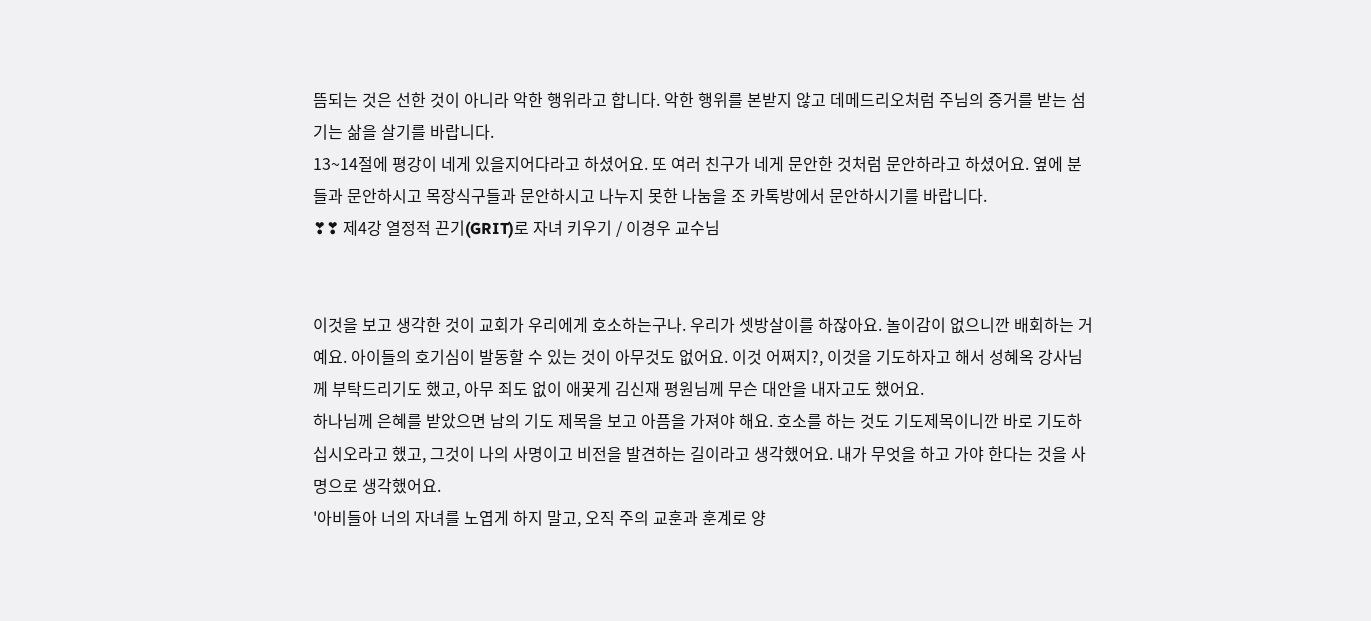뜸되는 것은 선한 것이 아니라 악한 행위라고 합니다. 악한 행위를 본받지 않고 데메드리오처럼 주님의 증거를 받는 섬기는 삶을 살기를 바랍니다.
13~14절에 평강이 네게 있을지어다라고 하셨어요. 또 여러 친구가 네게 문안한 것처럼 문안하라고 하셨어요. 옆에 분들과 문안하시고 목장식구들과 문안하시고 나누지 못한 나눔을 조 카톡방에서 문안하시기를 바랍니다.
❣❣ 제4강 열정적 끈기(GRIT)로 자녀 키우기 / 이경우 교수님


이것을 보고 생각한 것이 교회가 우리에게 호소하는구나. 우리가 셋방살이를 하잖아요. 놀이감이 없으니깐 배회하는 거예요. 아이들의 호기심이 발동할 수 있는 것이 아무것도 없어요. 이것 어쩌지?, 이것을 기도하자고 해서 성혜옥 강사님께 부탁드리기도 했고, 아무 죄도 없이 애꿎게 김신재 평원님께 무슨 대안을 내자고도 했어요.
하나님께 은혜를 받았으면 남의 기도 제목을 보고 아픔을 가져야 해요. 호소를 하는 것도 기도제목이니깐 바로 기도하십시오라고 했고, 그것이 나의 사명이고 비전을 발견하는 길이라고 생각했어요. 내가 무엇을 하고 가야 한다는 것을 사명으로 생각했어요.
'아비들아 너의 자녀를 노엽게 하지 말고, 오직 주의 교훈과 훈계로 양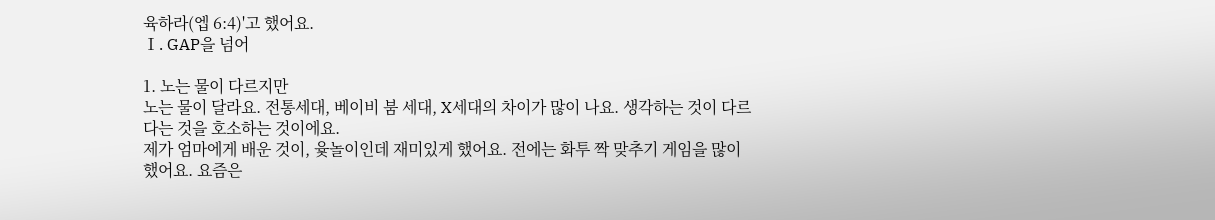육하라(엡 6:4)'고 했어요.
Ⅰ. GAP을 넘어

1. 노는 물이 다르지만
노는 물이 달라요. 전통세대, 베이비 붐 세대, X세대의 차이가 많이 나요. 생각하는 것이 다르다는 것을 호소하는 것이에요.
제가 엄마에게 배운 것이, 윷놀이인데 재미있게 했어요. 전에는 화투 짝 맞추기 게임을 많이 했어요. 요즘은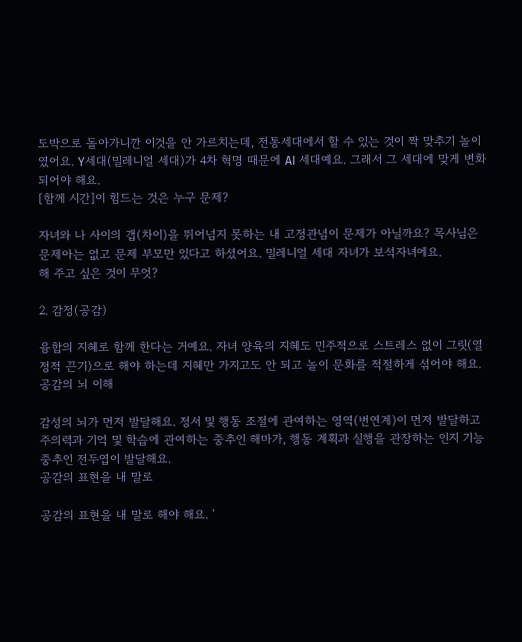도박으로 돌아가니깐 이것을 안 가르치는데, 전통세대에서 할 수 있는 것이 짝 맞추기 놀이였어요. Y세대(밀레니얼 세대)가 4차 혁명 때문에 AI 세대예요. 그래서 그 세대에 맞게 변화되어야 해요.
[함께 시간]이 힘드는 것은 누구 문제?

자녀와 나 사이의 갭(차이)을 뛰어넘지 못하는 내 고정관념이 문제가 아닐까요? 목사님은 문제아는 없고 문제 부모만 있다고 하셨어요. 밀레니얼 세대 자녀가 보석자녀에요.
해 주고 싶은 것이 무엇?

2. 감정(공감)

융합의 지혜로 함께 한다는 거예요. 자녀 양육의 지혜도 민주적으로 스트레스 없이 그릿(열정적 끈기)으로 해야 하는데 지혜만 가지고도 안 되고 놀이 문화를 적절하게 섞어야 해요.
공감의 뇌 이해

감성의 뇌가 먼저 발달해요. 정서 및 행동 조절에 관여하는 영역(번연계)이 먼저 발달하고 주의력과 기억 및 학습에 관여하는 중추인 해마가, 행동 계획과 실행을 관장하는 인지 기능 중추인 전두엽이 발달해요.
공감의 표현을 내 말로

공감의 표현을 내 말로 해야 해요. '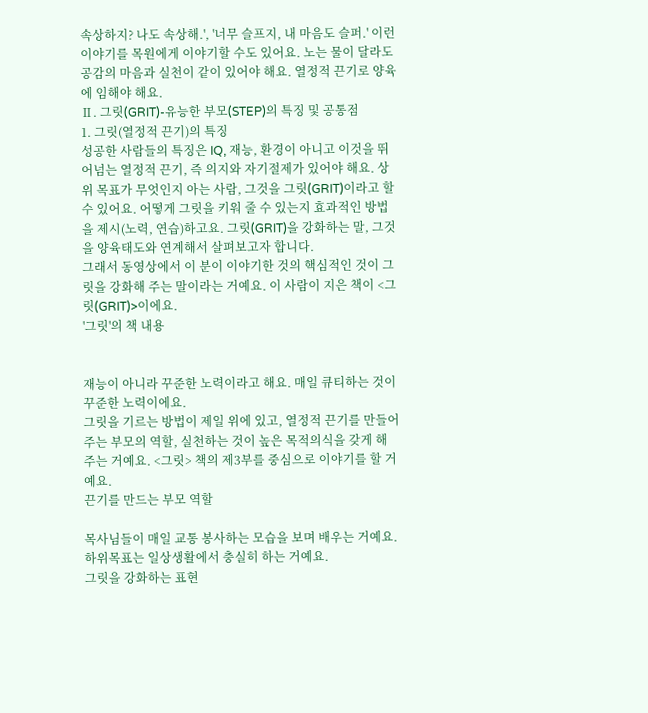속상하지? 나도 속상해.', '너무 슬프지, 내 마음도 슬퍼.' 이런 이야기를 목원에게 이야기할 수도 있어요. 노는 물이 달라도 공감의 마음과 실천이 같이 있어야 해요. 열정적 끈기로 양육에 임해야 해요.
Ⅱ. 그릿(GRIT)-유능한 부모(STEP)의 특징 및 공통점
1. 그릿(열정적 끈기)의 특징
성공한 사람들의 특징은 IQ, 재능, 환경이 아니고 이것을 뛰어넘는 열정적 끈기, 즉 의지와 자기절제가 있어야 해요. 상위 목표가 무엇인지 아는 사람, 그것을 그릿(GRIT)이라고 할 수 있어요. 어떻게 그릿을 키워 줄 수 있는지 효과적인 방법을 제시(노력, 연습)하고요. 그릿(GRIT)을 강화하는 말, 그것을 양육태도와 연계해서 살펴보고자 합니다.
그래서 동영상에서 이 분이 이야기한 것의 핵심적인 것이 그릿을 강화해 주는 말이라는 거예요. 이 사람이 지은 책이 <그릿(GRIT)>이에요.
'그릿'의 책 내용


재능이 아니라 꾸준한 노력이라고 해요. 매일 큐티하는 것이 꾸준한 노력이에요.
그릿을 기르는 방법이 제일 위에 있고, 열정적 끈기를 만들어 주는 부모의 역할, 실천하는 것이 높은 목적의식을 갖게 해 주는 거예요. <그릿> 책의 제3부를 중심으로 이야기를 할 거예요.
끈기를 만드는 부모 역할

목사님들이 매일 교통 봉사하는 모습을 보며 배우는 거예요. 하위목표는 일상생활에서 충실히 하는 거예요.
그릿을 강화하는 표현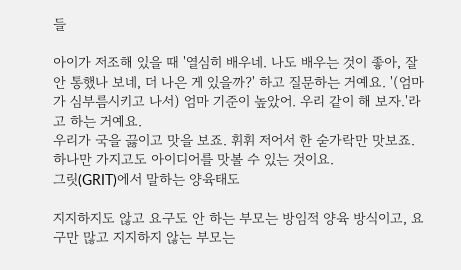들

아이가 저조해 있을 때 '열심히 배우네. 나도 배우는 것이 좋아, 잘 안 통했나 보네, 더 나은 게 있을까?' 하고 질문하는 거예요. '(엄마가 심부름시키고 나서) 엄마 기준이 높았어. 우리 같이 해 보자.'라고 하는 거예요.
우리가 국을 끓이고 맛을 보죠. 휘휘 저어서 한 숟가락만 맛보죠. 하나만 가지고도 아이디어를 맛볼 수 있는 것이요.
그릿(GRIT)에서 말하는 양육태도

지지하지도 않고 요구도 안 하는 부모는 방임적 양육 방식이고, 요구만 많고 지지하지 않는 부모는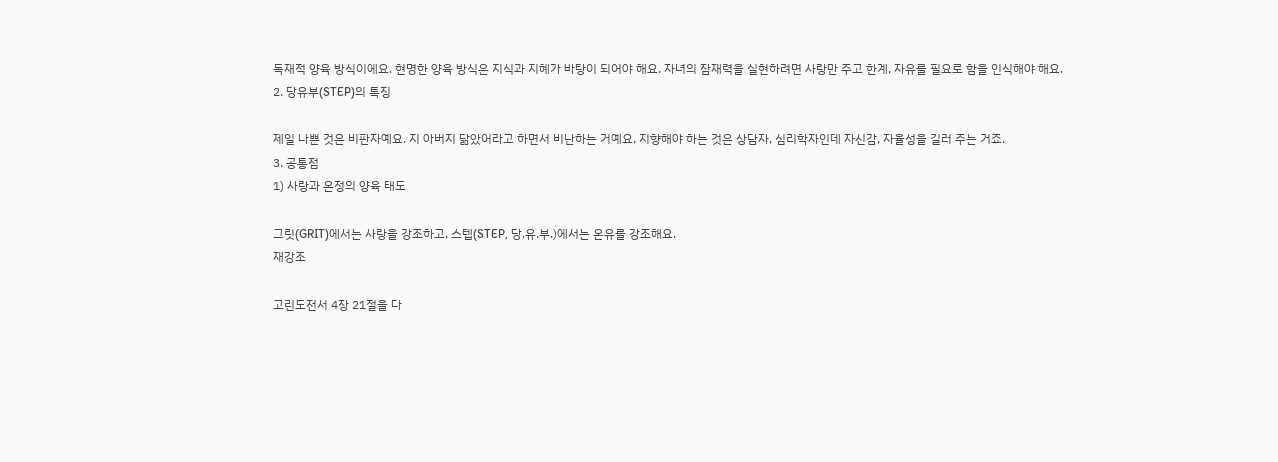독재적 양육 방식이에요. 현명한 양육 방식은 지식과 지혜가 바탕이 되어야 해요. 자녀의 잠재력을 실현하려면 사랑만 주고 한계, 자유를 필요로 함을 인식해야 해요.
2. 당유부(STEP)의 특징

제일 나쁜 것은 비판자예요. 지 아버지 닮았어라고 하면서 비난하는 거예요. 지향해야 하는 것은 상담자, 심리학자인데 자신감, 자율성을 길러 주는 거죠.
3. 공통점
1) 사랑과 온정의 양육 태도

그릿(GRIT)에서는 사랑을 강조하고, 스텝(STEP, 당.유.부.)에서는 온유를 강조해요.
재강조

고린도전서 4장 21절을 다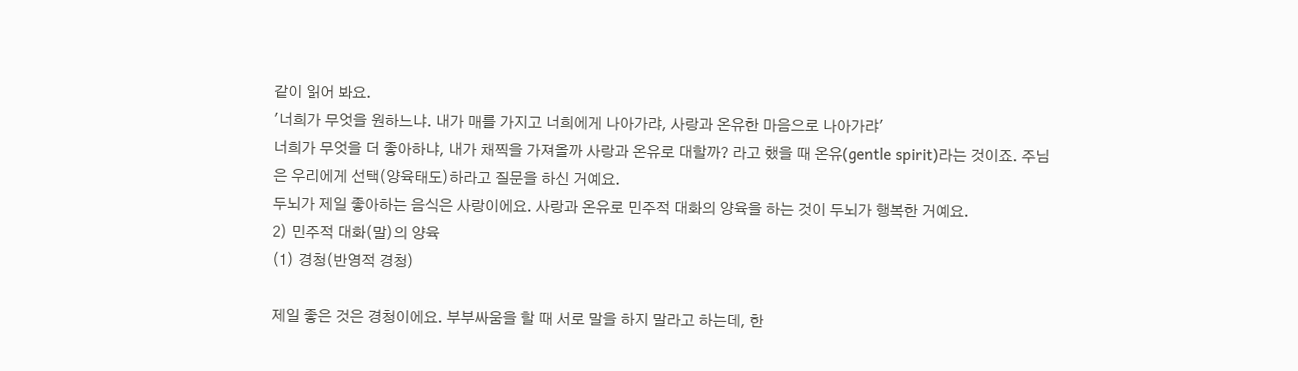같이 읽어 봐요.
'너희가 무엇을 원하느냐. 내가 매를 가지고 너희에게 나아가랴, 사랑과 온유한 마음으로 나아가랴'
너희가 무엇을 더 좋아하냐, 내가 채찍을 가져올까 사랑과 온유로 대할까? 라고 했을 때 온유(gentle spirit)라는 것이죠. 주님은 우리에게 선택(양육태도)하라고 질문을 하신 거예요.
두뇌가 제일 좋아하는 음식은 사랑이에요. 사랑과 온유로 민주적 대화의 양육을 하는 것이 두뇌가 행복한 거예요.
2) 민주적 대화(말)의 양육
(1) 경청(반영적 경청)

제일 좋은 것은 경청이에요. 부부싸움을 할 때 서로 말을 하지 말라고 하는데, 한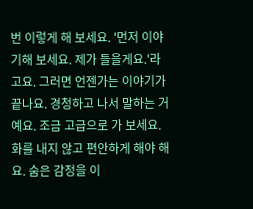번 이렇게 해 보세요. '먼저 이야기해 보세요. 제가 들을게요.'라고요. 그러면 언젠가는 이야기가 끝나요. 경청하고 나서 말하는 거예요. 조금 고급으로 가 보세요. 화를 내지 않고 편안하게 해야 해요. 숨은 감정을 이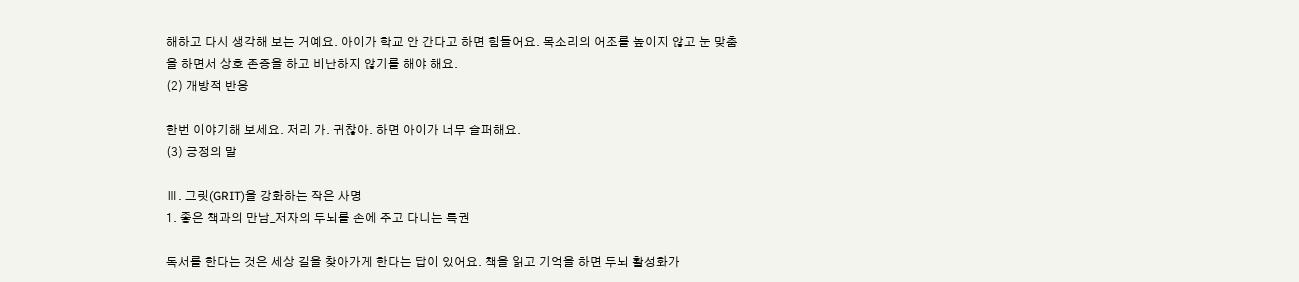해하고 다시 생각해 보는 거예요. 아이가 학교 안 간다고 하면 힘들어요. 목소리의 어조를 높이지 않고 눈 맞춤을 하면서 상호 존증을 하고 비난하지 않기를 해야 해요.
(2) 개방적 반응

한번 이야기해 보세요. 저리 가. 귀찮아. 하면 아이가 너무 슬퍼해요.
(3) 긍정의 말

Ⅲ. 그릿(GRIT)을 강화하는 작은 사명
1. 좋은 책과의 만남_저자의 두뇌를 손에 주고 다니는 특권

독서를 한다는 것은 세상 길을 찾아가게 한다는 답이 있어요. 책을 읽고 기억을 하면 두뇌 활성화가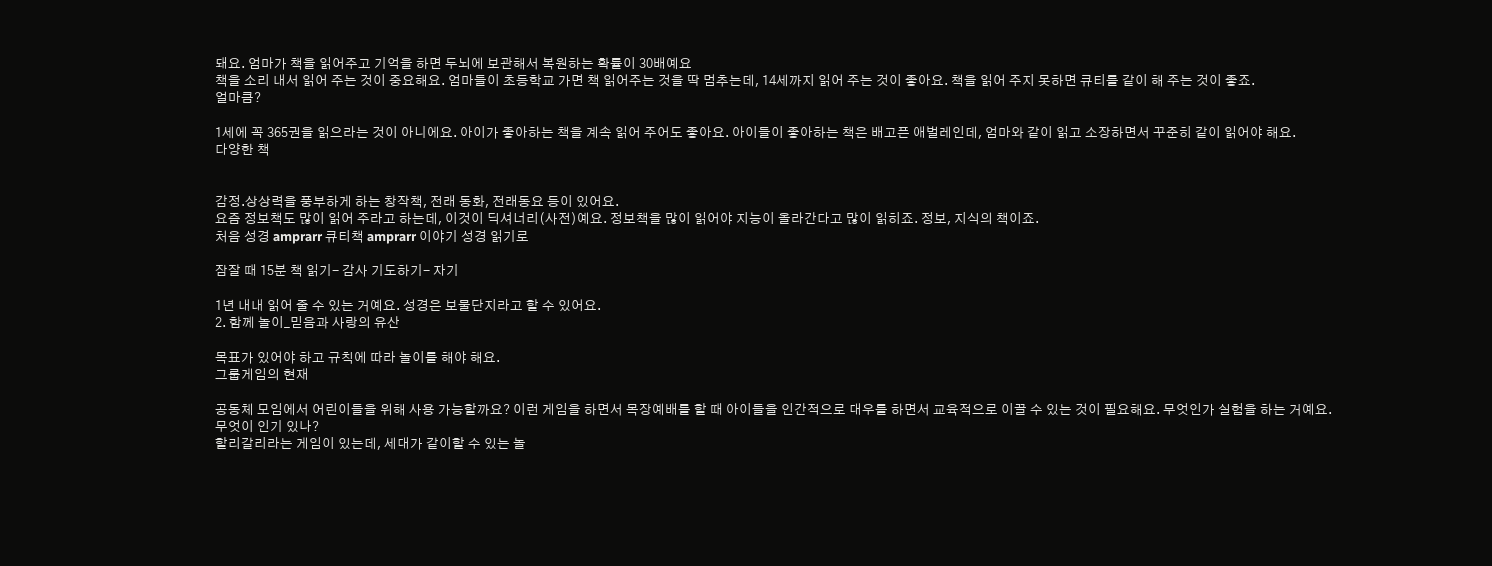돼요. 엄마가 책을 읽어주고 기억을 하면 두뇌에 보관해서 복원하는 확률이 30배예요
책을 소리 내서 읽어 주는 것이 중요해요. 엄마들이 초등학교 가면 책 읽어주는 것을 딱 멈추는데, 14세까지 읽어 주는 것이 좋아요. 책을 읽어 주지 못하면 큐티를 같이 해 주는 것이 좋죠.
얼마큼?

1세에 꼭 365권을 읽으라는 것이 아니에요. 아이가 좋아하는 책을 계속 읽어 주어도 좋아요. 아이들이 좋아하는 책은 배고픈 애벌레인데, 엄마와 같이 읽고 소장하면서 꾸준히 같이 읽어야 해요.
다양한 책


감정․상상력을 풍부하게 하는 창작책, 전래 동화, 전래동요 등이 있어요.
요즘 정보책도 많이 읽어 주라고 하는데, 이것이 딕셔너리(사전)예요. 정보책을 많이 읽어야 지능이 올라간다고 많이 읽히죠. 정보, 지식의 책이죠.
처음 성경 amprarr 큐티책 amprarr 이야기 성경 읽기로

잠잘 때 15분 책 읽기- 감사 기도하기- 자기

1년 내내 읽어 줄 수 있는 거예요. 성경은 보물단지라고 할 수 있어요.
2. 함께 놀이_믿음과 사랑의 유산

목표가 있어야 하고 규칙에 따라 놀이를 해야 해요.
그룹게임의 현재

공동체 모임에서 어린이들을 위해 사용 가능할까요? 이런 게임을 하면서 목장예배를 할 때 아이들을 인간적으로 대우를 하면서 교육적으로 이끌 수 있는 것이 필요해요. 무엇인가 실험을 하는 거예요.
무엇이 인기 있나?
할리갈리라는 게임이 있는데, 세대가 같이할 수 있는 놀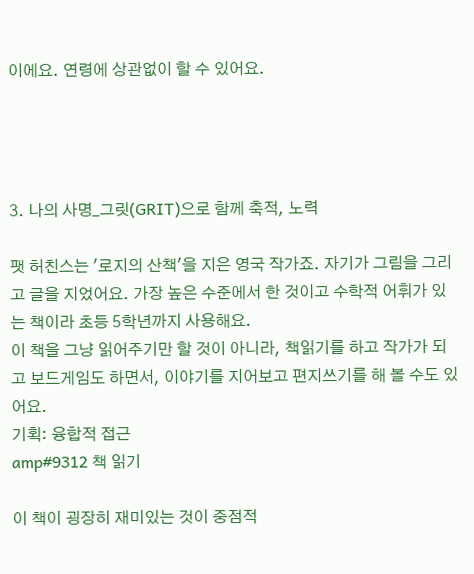이에요. 연령에 상관없이 할 수 있어요.




3. 나의 사명_그릿(GRIT)으로 함께 축적, 노력

팻 허친스는 '로지의 산책'을 지은 영국 작가죠. 자기가 그림을 그리고 글을 지었어요. 가장 높은 수준에서 한 것이고 수학적 어휘가 있는 책이라 초등 5학년까지 사용해요.
이 책을 그냥 읽어주기만 할 것이 아니라, 책읽기를 하고 작가가 되고 보드게임도 하면서, 이야기를 지어보고 편지쓰기를 해 볼 수도 있어요.
기획: 융합적 접근
amp#9312 책 읽기

이 책이 굉장히 재미있는 것이 중점적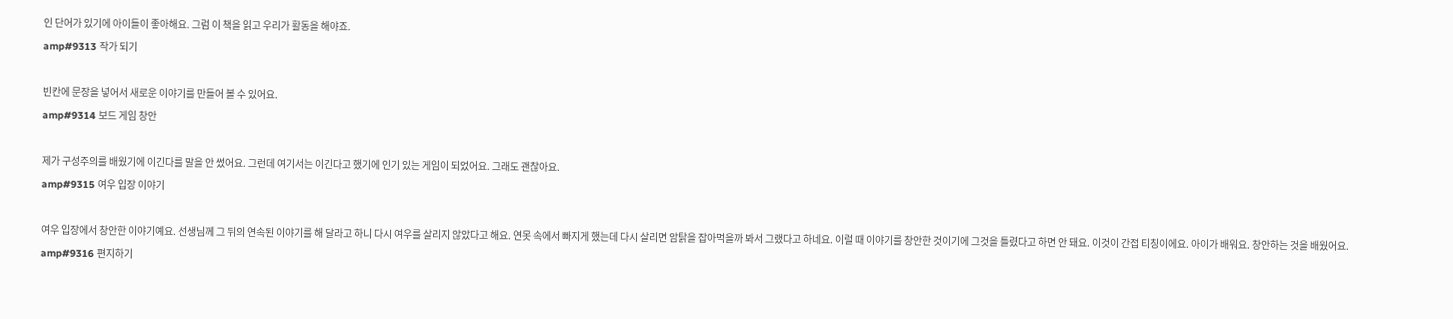인 단어가 있기에 아이들이 좋아해요. 그럼 이 책을 읽고 우리가 활동을 해야죠.
amp#9313 작가 되기

빈칸에 문장을 넣어서 새로운 이야기를 만들어 볼 수 있어요.
amp#9314 보드 게임 창안

제가 구성주의를 배웠기에 이긴다를 말을 안 썼어요. 그런데 여기서는 이긴다고 했기에 인기 있는 게임이 되었어요. 그래도 괜찮아요.
amp#9315 여우 입장 이야기

여우 입장에서 창안한 이야기예요. 선생님께 그 뒤의 연속된 이야기를 해 달라고 하니 다시 여우를 살리지 않았다고 해요. 연못 속에서 빠지게 했는데 다시 살리면 암탉을 잡아먹을까 봐서 그랬다고 하네요. 이럴 때 이야기를 창안한 것이기에 그것을 틀렸다고 하면 안 돼요. 이것이 간접 티칭이에요. 아이가 배워요. 창안하는 것을 배웠어요.
amp#9316 편지하기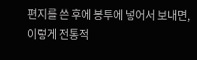편지를 쓴 후에 봉투에 넣어서 보내면, 이렇게 전통적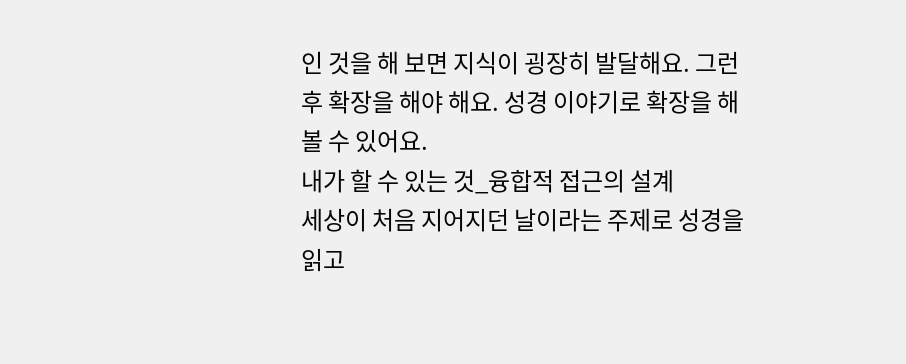인 것을 해 보면 지식이 굉장히 발달해요. 그런 후 확장을 해야 해요. 성경 이야기로 확장을 해 볼 수 있어요.
내가 할 수 있는 것_융합적 접근의 설계
세상이 처음 지어지던 날이라는 주제로 성경을 읽고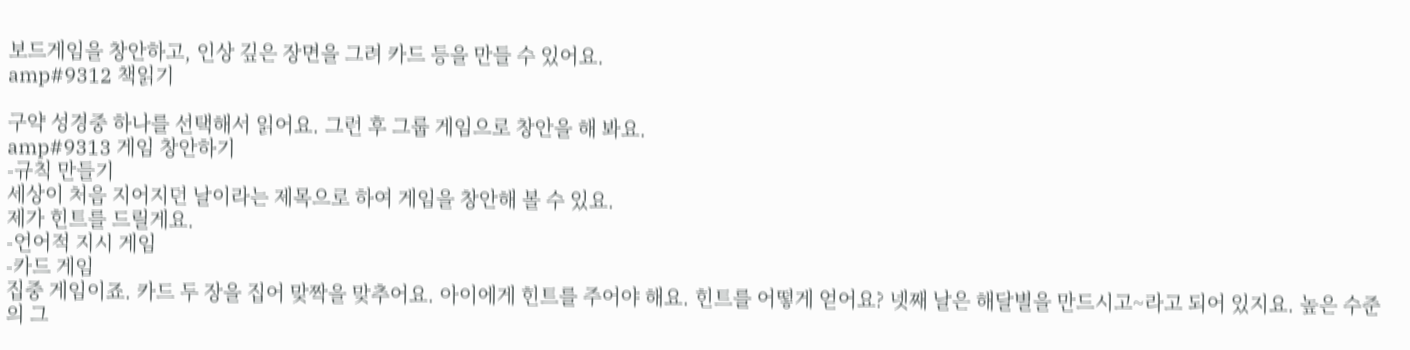보드게임을 창안하고, 인상 깊은 장면을 그려 카드 등을 만들 수 있어요.
amp#9312 책읽기

구약 성경중 하나를 선택해서 읽어요. 그런 후 그룹 게임으로 창안을 해 봐요.
amp#9313 게임 창안하기
-규칙 만들기
세상이 처음 지어지던 날이라는 제목으로 하여 게임을 창안해 볼 수 있요.
제가 힌트를 드릴게요.
-언어적 지시 게임
-카드 게임
집중 게임이죠. 카드 두 장을 집어 맞짝을 맞추어요. 아이에게 힌트를 주어야 해요. 힌트를 어떻게 얻어요? 넷째 날은 해달별을 만드시고~라고 되어 있지요. 높은 수준의 그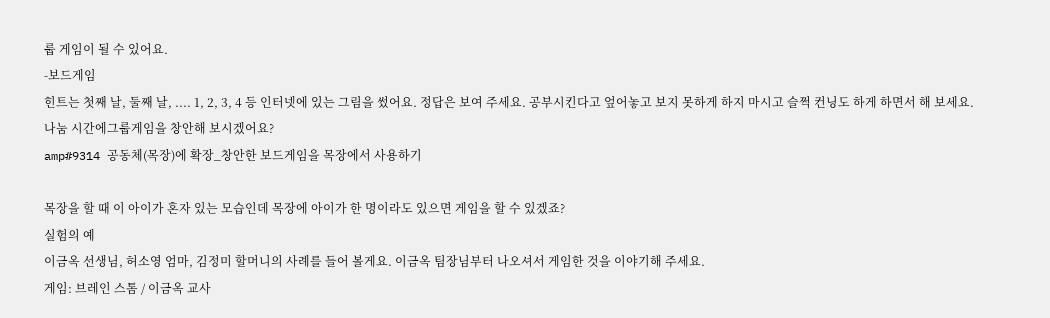룹 게임이 될 수 있어요.
-보드게임
힌트는 첫째 날, 둘째 날, .... 1, 2, 3, 4 등 인터넷에 있는 그림을 썼어요. 정답은 보여 주세요. 공부시킨다고 엎어놓고 보지 못하게 하지 마시고 슬쩍 컨닝도 하게 하면서 해 보세요.
나눔 시간에그룹게임을 창안해 보시겠어요?
amp#9314 공동체(목장)에 확장_창안한 보드게임을 목장에서 사용하기

목장을 할 때 이 아이가 혼자 있는 모습인데 목장에 아이가 한 명이라도 있으면 게임을 할 수 있겠죠?
실험의 예
이금옥 선생님, 허소영 엄마, 김정미 할머니의 사례를 들어 볼게요. 이금옥 팀장님부터 나오셔서 게임한 것을 이야기해 주세요.
게임: 브레인 스톰 / 이금옥 교사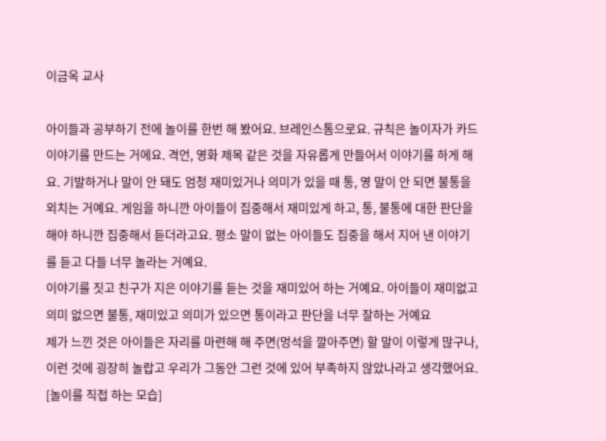이금옥 교사

아이들과 공부하기 전에 놀이를 한번 해 봤어요. 브레인스톰으로요. 규칙은 놀이자가 카드 이야기를 만드는 거에요. 격언, 영화 제목 같은 것을 자유롭게 만들어서 이야기를 하게 해요. 기발하거나 말이 안 돼도 엄청 재미있거나 의미가 있을 때 통, 영 말이 안 되면 불통을 외치는 거예요. 게임을 하니깐 아이들이 집중해서 재미있게 하고, 통, 불통에 대한 판단을 해야 하니깐 집중해서 듣더라고요. 평소 말이 없는 아이들도 집중을 해서 지어 낸 이야기를 듣고 다들 너무 놀라는 거예요.
이야기를 짓고 친구가 지은 이야기를 듣는 것을 재미있어 하는 거예요. 아이들이 재미없고 의미 없으면 불통, 재미있고 의미가 있으면 통이라고 판단을 너무 잘하는 거예요
제가 느낀 것은 아이들은 자리를 마련해 해 주면(멍석을 깔아주면) 할 말이 이렇게 많구나, 이런 것에 굉장히 놀랍고 우리가 그동안 그런 것에 있어 부족하지 않았나라고 생각했어요.
[놀이를 직접 하는 모습]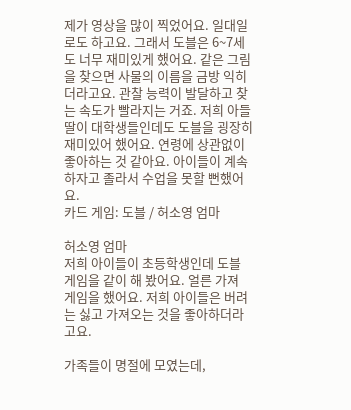제가 영상을 많이 찍었어요. 일대일로도 하고요. 그래서 도블은 6~7세도 너무 재미있게 했어요. 같은 그림을 찾으면 사물의 이름을 금방 익히더라고요. 관찰 능력이 발달하고 찾는 속도가 빨라지는 거죠. 저희 아들 딸이 대학생들인데도 도블을 굉장히 재미있어 했어요. 연령에 상관없이 좋아하는 것 같아요. 아이들이 계속 하자고 졸라서 수업을 못할 뻔했어요.
카드 게임: 도블 / 허소영 엄마

허소영 엄마
저희 아이들이 초등학생인데 도블 게임을 같이 해 봤어요. 얼른 가져 게임을 했어요. 저희 아이들은 버려는 싫고 가져오는 것을 좋아하더라고요.

가족들이 명절에 모였는데,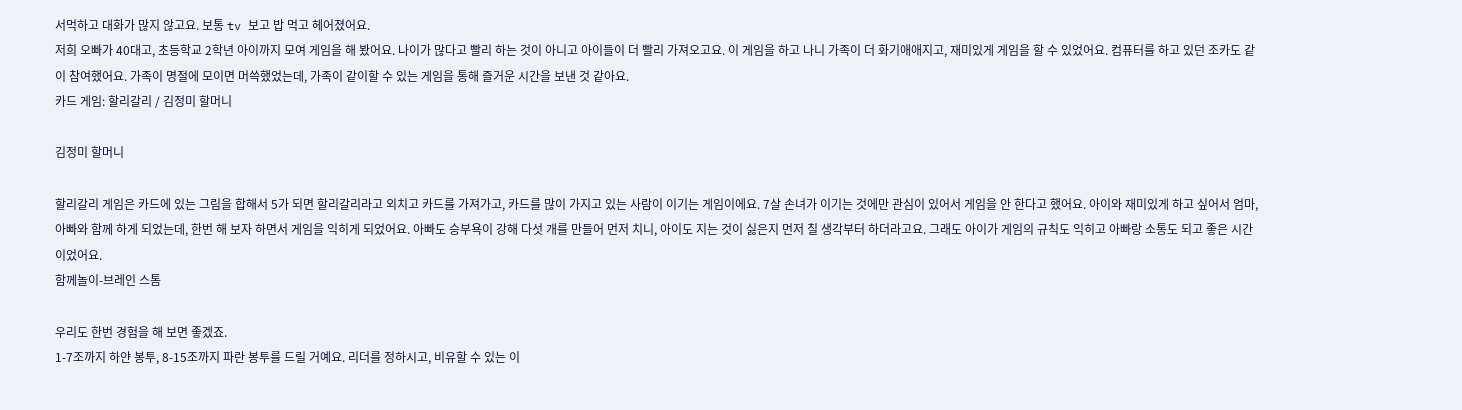서먹하고 대화가 많지 않고요. 보통 tv 보고 밥 먹고 헤어졌어요.
저희 오빠가 40대고, 초등학교 2학년 아이까지 모여 게임을 해 봤어요. 나이가 많다고 빨리 하는 것이 아니고 아이들이 더 빨리 가져오고요. 이 게임을 하고 나니 가족이 더 화기애애지고, 재미있게 게임을 할 수 있었어요. 컴퓨터를 하고 있던 조카도 같이 참여했어요. 가족이 명절에 모이면 머쓱했었는데, 가족이 같이할 수 있는 게임을 통해 즐거운 시간을 보낸 것 같아요.
카드 게임: 할리갈리 / 김정미 할머니

김정미 할머니

할리갈리 게임은 카드에 있는 그림을 합해서 5가 되면 할리갈리라고 외치고 카드를 가져가고, 카드를 많이 가지고 있는 사람이 이기는 게임이에요. 7살 손녀가 이기는 것에만 관심이 있어서 게임을 안 한다고 했어요. 아이와 재미있게 하고 싶어서 엄마, 아빠와 함께 하게 되었는데, 한번 해 보자 하면서 게임을 익히게 되었어요. 아빠도 승부욕이 강해 다섯 개를 만들어 먼저 치니, 아이도 지는 것이 싫은지 먼저 칠 생각부터 하더라고요. 그래도 아이가 게임의 규칙도 익히고 아빠랑 소통도 되고 좋은 시간이었어요.
함께놀이-브레인 스톰

우리도 한번 경험을 해 보면 좋겠죠.
1-7조까지 하얀 봉투, 8-15조까지 파란 봉투를 드릴 거예요. 리더를 정하시고, 비유할 수 있는 이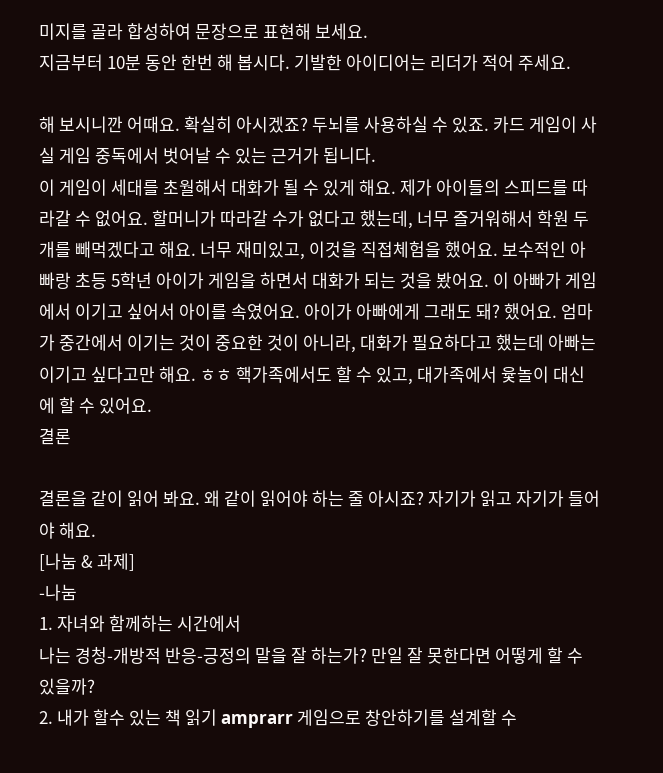미지를 골라 합성하여 문장으로 표현해 보세요.
지금부터 10분 동안 한번 해 봅시다. 기발한 아이디어는 리더가 적어 주세요.

해 보시니깐 어때요. 확실히 아시겠죠? 두뇌를 사용하실 수 있죠. 카드 게임이 사실 게임 중독에서 벗어날 수 있는 근거가 됩니다.
이 게임이 세대를 초월해서 대화가 될 수 있게 해요. 제가 아이들의 스피드를 따라갈 수 없어요. 할머니가 따라갈 수가 없다고 했는데, 너무 즐거워해서 학원 두 개를 빼먹겠다고 해요. 너무 재미있고, 이것을 직접체험을 했어요. 보수적인 아빠랑 초등 5학년 아이가 게임을 하면서 대화가 되는 것을 봤어요. 이 아빠가 게임에서 이기고 싶어서 아이를 속였어요. 아이가 아빠에게 그래도 돼? 했어요. 엄마가 중간에서 이기는 것이 중요한 것이 아니라, 대화가 필요하다고 했는데 아빠는 이기고 싶다고만 해요. ㅎㅎ 핵가족에서도 할 수 있고, 대가족에서 윷놀이 대신에 할 수 있어요.
결론

결론을 같이 읽어 봐요. 왜 같이 읽어야 하는 줄 아시죠? 자기가 읽고 자기가 들어야 해요.
[나눔 & 과제]
-나눔
1. 자녀와 함께하는 시간에서
나는 경청-개방적 반응-긍정의 말을 잘 하는가? 만일 잘 못한다면 어떻게 할 수 있을까?
2. 내가 할수 있는 책 읽기 amprarr 게임으로 창안하기를 설계할 수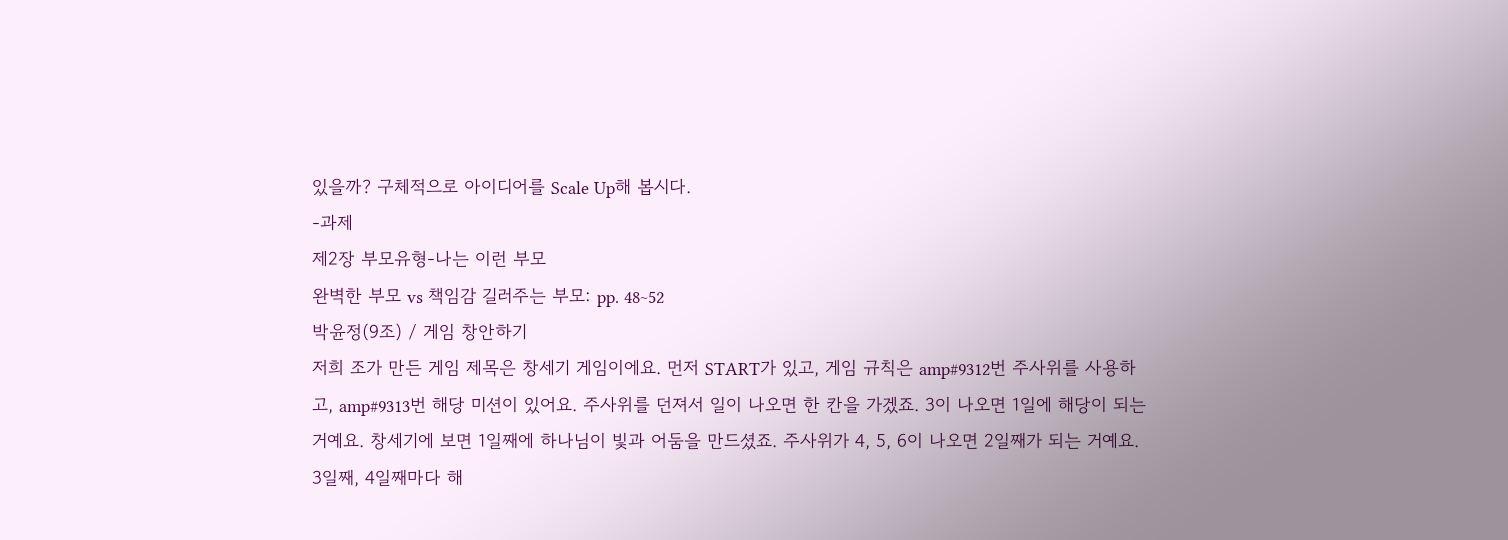있을까? 구체적으로 아이디어를 Scale Up해 봅시다.
-과제
제2장 부모유형-나는 이런 부모
완벽한 부모 vs 책임감 길러주는 부모: pp. 48~52
박윤정(9조) / 게임 창안하기
저희 조가 만든 게임 제목은 창세기 게임이에요. 먼저 START가 있고, 게임 규칙은 amp#9312번 주사위를 사용하고, amp#9313번 해당 미션이 있어요. 주사위를 던져서 일이 나오면 한 칸을 가겠죠. 3이 나오면 1일에 해당이 되는 거예요. 창세기에 보면 1일째에 하나님이 빛과 어둠을 만드셨죠. 주사위가 4, 5, 6이 나오면 2일째가 되는 거예요. 3일째, 4일째마다 해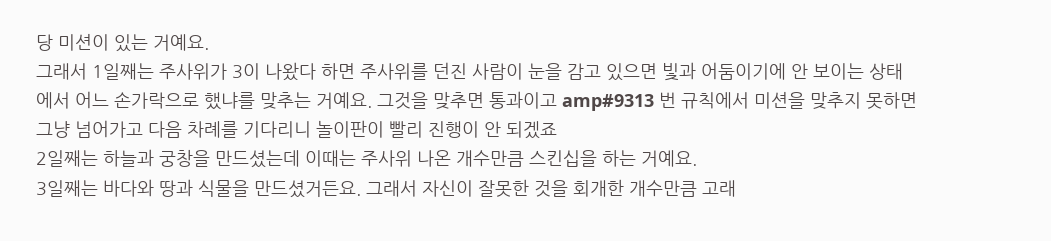당 미션이 있는 거예요.
그래서 1일째는 주사위가 3이 나왔다 하면 주사위를 던진 사람이 눈을 감고 있으면 빛과 어둠이기에 안 보이는 상태에서 어느 손가락으로 했냐를 맞추는 거예요. 그것을 맞추면 통과이고 amp#9313 번 규칙에서 미션을 맞추지 못하면 그냥 넘어가고 다음 차례를 기다리니 놀이판이 빨리 진행이 안 되겠죠
2일째는 하늘과 궁창을 만드셨는데 이때는 주사위 나온 개수만큼 스킨십을 하는 거예요.
3일째는 바다와 땅과 식물을 만드셨거든요. 그래서 자신이 잘못한 것을 회개한 개수만큼 고래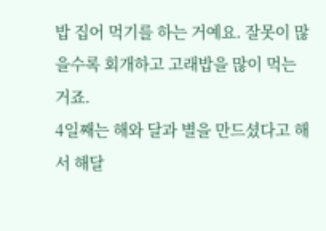밥 집어 먹기를 하는 거예요. 잘못이 많을수록 회개하고 고래밥을 많이 먹는 거죠.
4일째는 해와 달과 별을 만드셨다고 해서 해달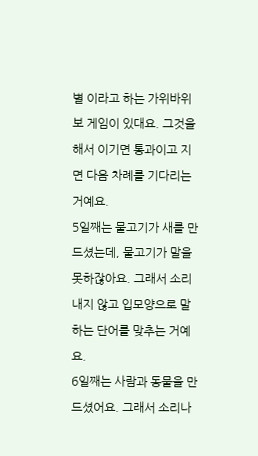별 이라고 하는 가위바위보 게임이 있대요. 그것을 해서 이기면 통과이고 지면 다음 차례를 기다리는 거예요.
5일째는 물고기가 새를 만드셨는데, 물고기가 말을 못하잖아요. 그래서 소리 내지 않고 입모양으로 말하는 단어를 맞추는 거예요.
6일째는 사람과 동물을 만드셨어요. 그래서 소리나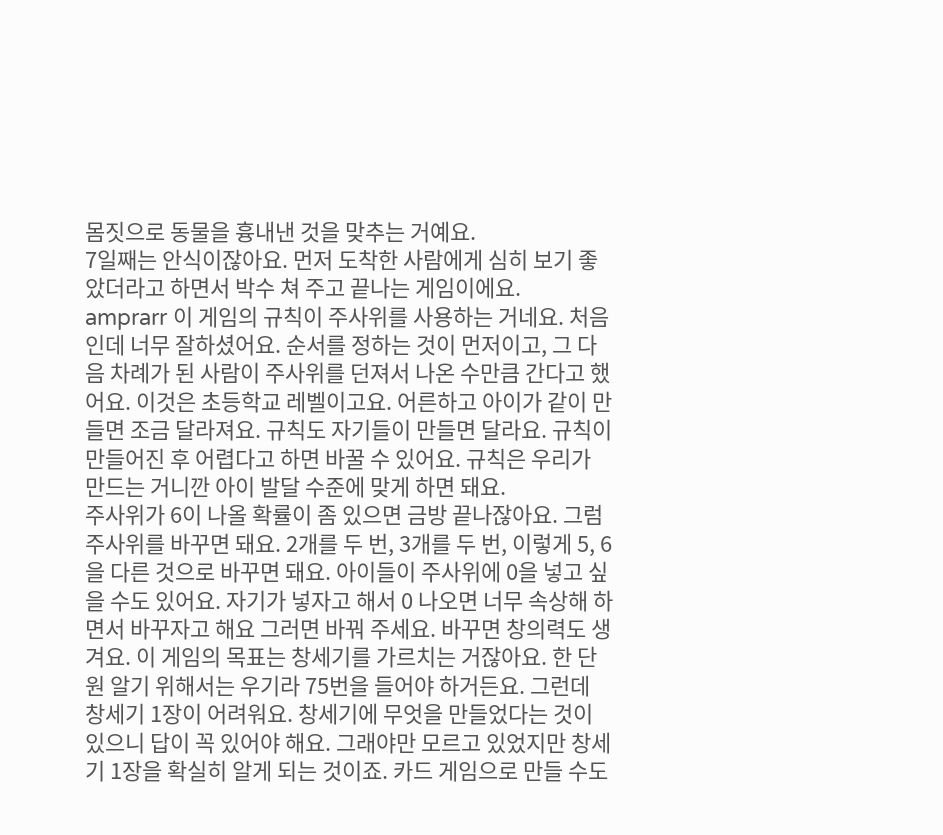몸짓으로 동물을 흉내낸 것을 맞추는 거예요.
7일째는 안식이잖아요. 먼저 도착한 사람에게 심히 보기 좋았더라고 하면서 박수 쳐 주고 끝나는 게임이에요.
amprarr 이 게임의 규칙이 주사위를 사용하는 거네요. 처음인데 너무 잘하셨어요. 순서를 정하는 것이 먼저이고, 그 다음 차례가 된 사람이 주사위를 던져서 나온 수만큼 간다고 했어요. 이것은 초등학교 레벨이고요. 어른하고 아이가 같이 만들면 조금 달라져요. 규칙도 자기들이 만들면 달라요. 규칙이 만들어진 후 어렵다고 하면 바꿀 수 있어요. 규칙은 우리가 만드는 거니깐 아이 발달 수준에 맞게 하면 돼요.
주사위가 6이 나올 확률이 좀 있으면 금방 끝나잖아요. 그럼 주사위를 바꾸면 돼요. 2개를 두 번, 3개를 두 번, 이렇게 5, 6을 다른 것으로 바꾸면 돼요. 아이들이 주사위에 0을 넣고 싶을 수도 있어요. 자기가 넣자고 해서 0 나오면 너무 속상해 하면서 바꾸자고 해요 그러면 바꿔 주세요. 바꾸면 창의력도 생겨요. 이 게임의 목표는 창세기를 가르치는 거잖아요. 한 단원 알기 위해서는 우기라 75번을 들어야 하거든요. 그런데 창세기 1장이 어려워요. 창세기에 무엇을 만들었다는 것이 있으니 답이 꼭 있어야 해요. 그래야만 모르고 있었지만 창세기 1장을 확실히 알게 되는 것이죠. 카드 게임으로 만들 수도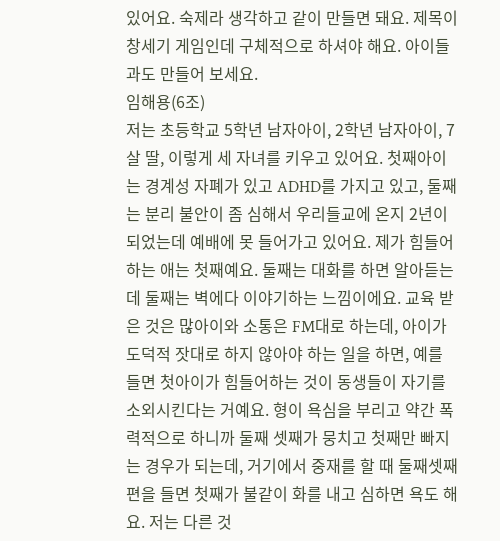있어요. 숙제라 생각하고 같이 만들면 돼요. 제목이 창세기 게임인데 구체적으로 하셔야 해요. 아이들과도 만들어 보세요.
임해용(6조)
저는 초등학교 5학년 남자아이, 2학년 남자아이, 7살 딸, 이렇게 세 자녀를 키우고 있어요. 첫째아이는 경계성 자폐가 있고 ADHD를 가지고 있고, 둘째는 분리 불안이 좀 심해서 우리들교에 온지 2년이 되었는데 예배에 못 들어가고 있어요. 제가 힘들어하는 애는 첫째예요. 둘째는 대화를 하면 알아듣는데 둘째는 벽에다 이야기하는 느낌이에요. 교육 받은 것은 많아이와 소통은 FM대로 하는데, 아이가 도덕적 잣대로 하지 않아야 하는 일을 하면, 예를 들면 첫아이가 힘들어하는 것이 동생들이 자기를 소외시킨다는 거예요. 형이 욕심을 부리고 약간 폭력적으로 하니까 둘째 셋째가 뭉치고 첫째만 빠지는 경우가 되는데, 거기에서 중재를 할 때 둘째셋째 편을 들면 첫째가 불같이 화를 내고 심하면 욕도 해요. 저는 다른 것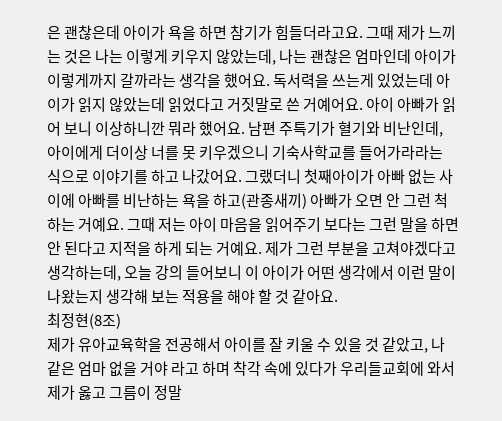은 괜찮은데 아이가 욕을 하면 참기가 힘들더라고요. 그때 제가 느끼는 것은 나는 이렇게 키우지 않았는데, 나는 괜찮은 엄마인데 아이가 이렇게까지 갈까라는 생각을 했어요. 독서력을 쓰는게 있었는데 아이가 읽지 않았는데 읽었다고 거짓말로 쓴 거예어요. 아이 아빠가 읽어 보니 이상하니깐 뭐라 했어요. 남편 주특기가 혈기와 비난인데, 아이에게 더이상 너를 못 키우겠으니 기숙사학교를 들어가라라는 식으로 이야기를 하고 나갔어요. 그랬더니 첫째아이가 아빠 없는 사이에 아빠를 비난하는 욕을 하고(관종새끼) 아빠가 오면 안 그런 척하는 거예요. 그때 저는 아이 마음을 읽어주기 보다는 그런 말을 하면 안 된다고 지적을 하게 되는 거예요. 제가 그런 부분을 고쳐야겠다고 생각하는데, 오늘 강의 들어보니 이 아이가 어떤 생각에서 이런 말이 나왔는지 생각해 보는 적용을 해야 할 것 같아요.
최정현(8조)
제가 유아교육학을 전공해서 아이를 잘 키울 수 있을 것 같았고, 나 같은 엄마 없을 거야 라고 하며 착각 속에 있다가 우리들교회에 와서 제가 옳고 그름이 정말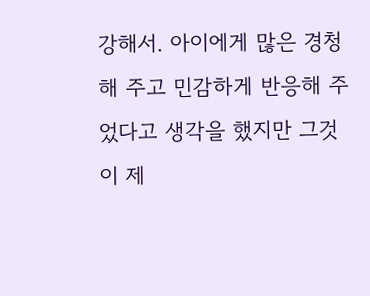강해서. 아이에게 많은 경청해 주고 민감하게 반응해 주었다고 생각을 했지만 그것이 제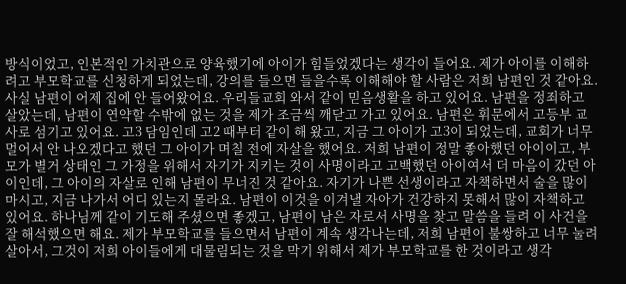방식이었고, 인본적인 가치관으로 양육했기에 아이가 힘들었겠다는 생각이 들어요. 제가 아이를 이해하려고 부모학교를 신청하게 되었는데, 강의를 들으면 들을수록 이해해야 할 사람은 저희 남편인 것 같아요.
사실 남편이 어제 집에 안 들어왔어요. 우리들교회 와서 같이 믿음생활을 하고 있어요. 남편을 정죄하고 살았는데, 남편이 연약할 수밖에 없는 것을 제가 조금씩 깨닫고 가고 있어요. 남편은 휘문에서 고등부 교사로 섬기고 있어요. 고3 담임인데 고2 때부터 같이 해 왔고, 지금 그 아이가 고3이 되었는데, 교회가 너무 멀어서 안 나오겠다고 했던 그 아이가 며칠 전에 자살을 했어요. 저희 남편이 정말 좋아했던 아이이고, 부모가 별거 상태인 그 가정을 위해서 자기가 지키는 것이 사명이라고 고백했던 아이여서 더 마음이 갔던 아이인데, 그 아이의 자살로 인해 남편이 무너진 것 같아요. 자기가 나쁜 선생이라고 자책하면서 술을 많이 마시고, 지금 나가서 어디 있는지 몰라요. 남편이 이것을 이겨낼 자아가 건강하지 못해서 많이 자책하고 있어요. 하나님께 같이 기도해 주셨으면 좋겠고, 남편이 남은 자로서 사명을 찾고 말씀을 들려 이 사건을 잘 해석했으면 해요. 제가 부모학교를 들으면서 남편이 계속 생각나는데, 저희 남편이 불쌍하고 너무 눌려 살아서, 그것이 저희 아이들에게 대물림되는 것을 막기 위해서 제가 부모학교를 한 것이라고 생각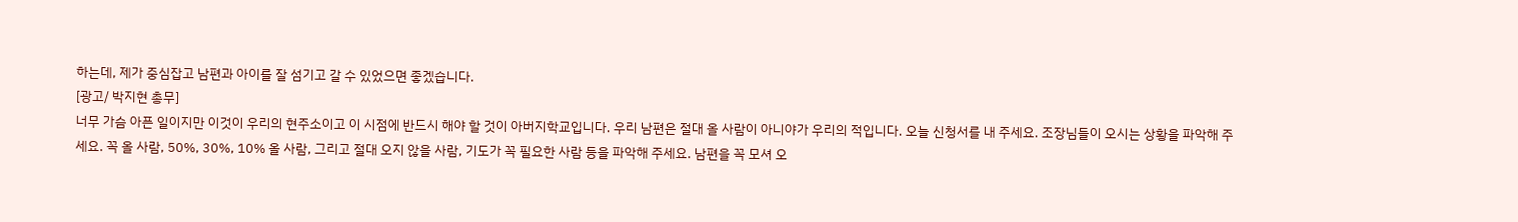하는데, 제가 중심잡고 남편과 아이를 잘 섬기고 갈 수 있었으면 좋겠습니다.
[광고/ 박지현 총무]
너무 가슴 아픈 일이지만 이것이 우리의 현주소이고 이 시점에 반드시 해야 할 것이 아버지학교입니다. 우리 남편은 절대 올 사람이 아니야가 우리의 적입니다. 오늘 신청서를 내 주세요. 조장님들이 오시는 상황을 파악해 주세요. 꼭 올 사람, 50%, 30%, 10% 올 사람, 그리고 절대 오지 않을 사람, 기도가 꼭 필요한 사람 등을 파악해 주세요. 남편을 꼭 모셔 오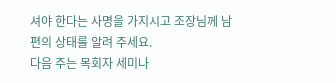셔야 한다는 사명을 가지시고 조장님께 남편의 상태를 알려 주세요.
다음 주는 목회자 세미나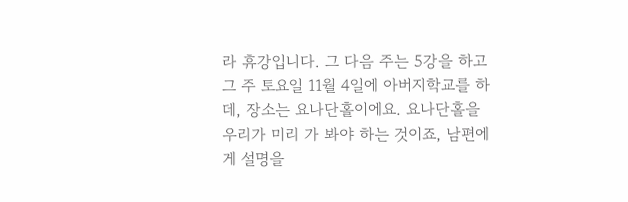라 휴강입니다. 그 다음 주는 5강을 하고 그 주 토요일 11월 4일에 아버지학교를 하데, 장소는 요나단홀이에요. 요나단홀을 우리가 미리 가 봐야 하는 것이죠, 남편에게 설명을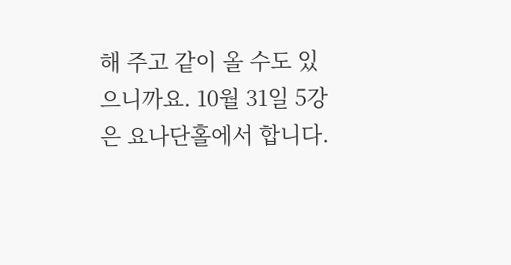해 주고 같이 올 수도 있으니까요. 10월 31일 5강은 요나단홀에서 합니다.